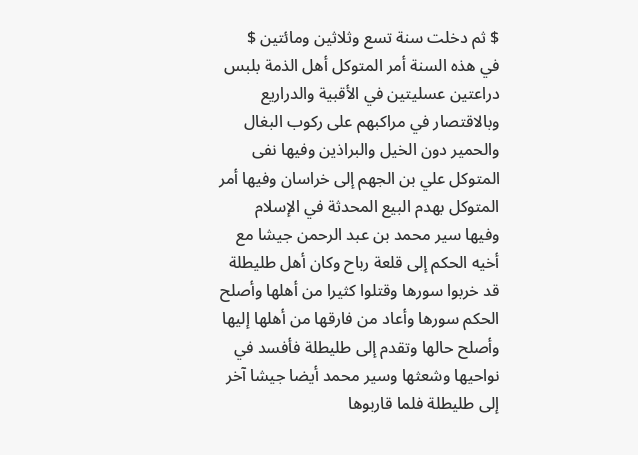$ ثم دخلت سنة تسع وثلاثين ومائتين $
في هذه السنة أمر المتوكل أهل الذمة بلبس دراعتين عسليتين في الأقبية والدراريع وبالاقتصار في مراكبهم على ركوب البغال والحمير دون الخيل والبراذين وفيها نفى المتوكل علي بن الجهم إلى خراسان وفيها أمر المتوكل بهدم البيع المحدثة في الإسلام وفيها سير محمد بن عبد الرحمن جيشا مع أخيه الحكم إلى قلعة رباح وكان أهل طليطلة قد خربوا سورها وقتلوا كثيرا من أهلها وأصلح الحكم سورها وأعاد من فارقها من أهلها إليها وأصلح حالها وتقدم إلى طليطلة فأفسد في نواحيها وشعثها وسير محمد أيضا جيشا آخر إلى طليطلة فلما قاربوها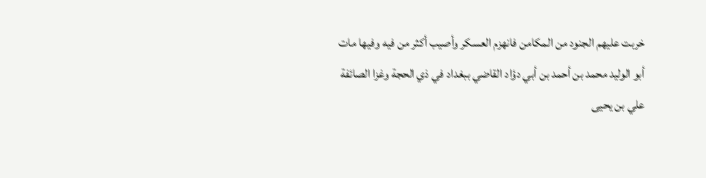خربت عليهم الجنود من المكامن فانهزم العسكر وأصيب أكثر من فيه وفيها مات أبو الوليد محمد بن أحمد بن أبي دؤاد القاضي ببغداد في ذي الحجة وغزا الصائفة علي بن يحيى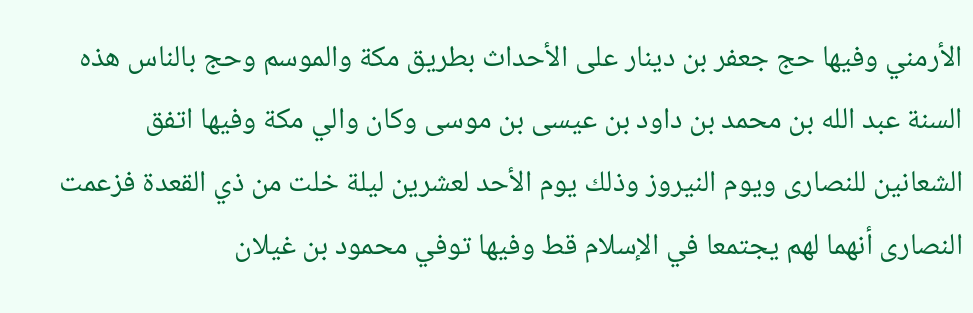الأرمني وفيها حج جعفر بن دينار على الأحداث بطريق مكة والموسم وحج بالناس هذه السنة عبد الله بن محمد بن داود بن عيسى بن موسى وكان والي مكة وفيها اتفق الشعانين للنصارى ويوم النيروز وذلك يوم الأحد لعشرين ليلة خلت من ذي القعدة فزعمت النصارى أنهما لهم يجتمعا في الإسلام قط وفيها توفي محمود بن غيلان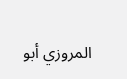المروزي أبو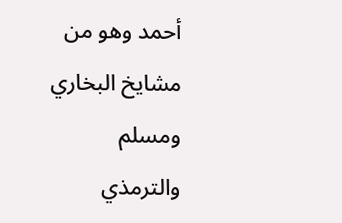أحمد وهو من مشايخ البخاري ومسلم والترمذي